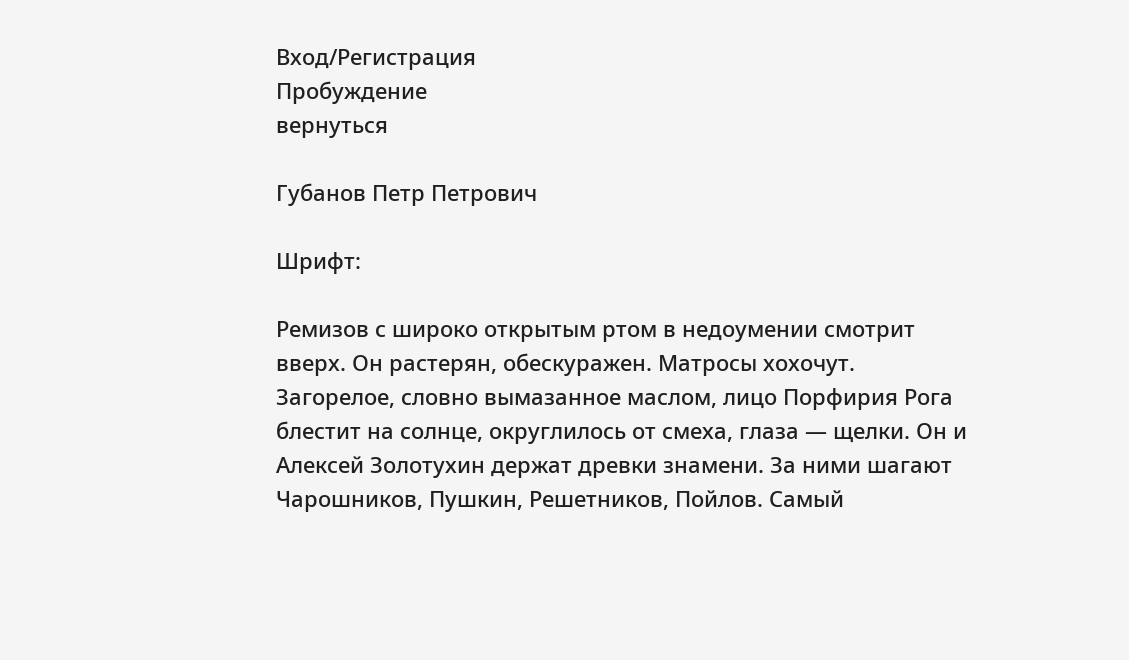Вход/Регистрация
Пробуждение
вернуться

Губанов Петр Петрович

Шрифт:

Ремизов с широко открытым ртом в недоумении смотрит вверх. Он растерян, обескуражен. Матросы хохочут. Загорелое, словно вымазанное маслом, лицо Порфирия Рога блестит на солнце, округлилось от смеха, глаза — щелки. Он и Алексей Золотухин держат древки знамени. За ними шагают Чарошников, Пушкин, Решетников, Пойлов. Самый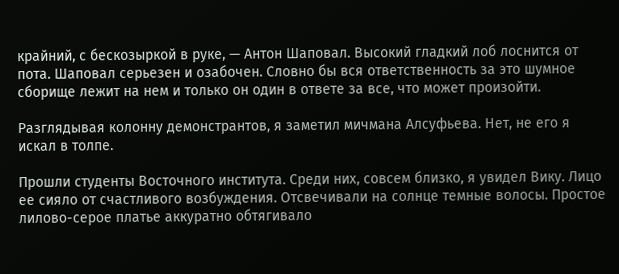крайний, с бескозыркой в руке, — Антон Шаповал. Высокий гладкий лоб лоснится от пота. Шаповал серьезен и озабочен. Словно бы вся ответственность за это шумное сборище лежит на нем и только он один в ответе за все, что может произойти.

Разглядывая колонну демонстрантов, я заметил мичмана Алсуфьева. Нет, не его я искал в толпе.

Прошли студенты Восточного института. Среди них, совсем близко, я увидел Вику. Лицо ее сияло от счастливого возбуждения. Отсвечивали на солнце темные волосы. Простое лилово-серое платье аккуратно обтягивало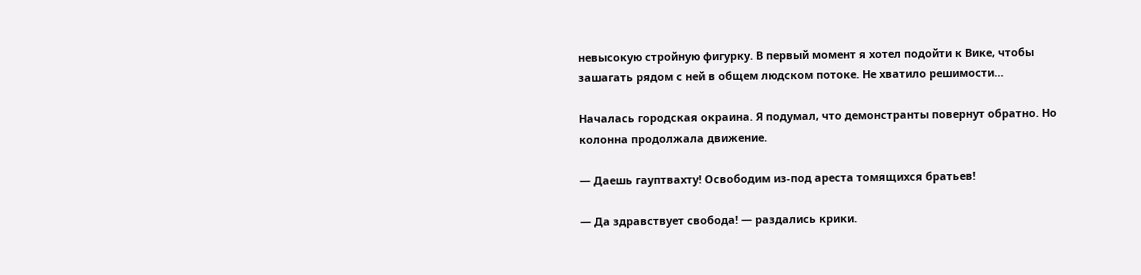невысокую стройную фигурку. В первый момент я хотел подойти к Вике, чтобы зашагать рядом с ней в общем людском потоке. Не хватило решимости…

Началась городская окраина. Я подумал, что демонстранты повернут обратно. Но колонна продолжала движение.

— Даешь гауптвахту! Освободим из-под ареста томящихся братьев!

— Да здравствует свобода! — раздались крики.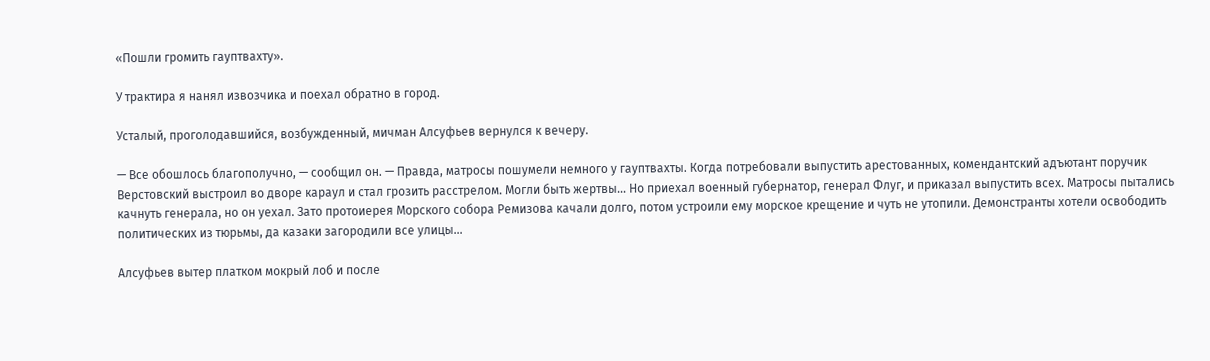«Пошли громить гауптвахту».

У трактира я нанял извозчика и поехал обратно в город.

Усталый, проголодавшийся, возбужденный, мичман Алсуфьев вернулся к вечеру.

— Все обошлось благополучно, — сообщил он. — Правда, матросы пошумели немного у гауптвахты. Когда потребовали выпустить арестованных, комендантский адъютант поручик Верстовский выстроил во дворе караул и стал грозить расстрелом. Могли быть жертвы… Но приехал военный губернатор, генерал Флуг, и приказал выпустить всех. Матросы пытались качнуть генерала, но он уехал. Зато протоиерея Морского собора Ремизова качали долго, потом устроили ему морское крещение и чуть не утопили. Демонстранты хотели освободить политических из тюрьмы, да казаки загородили все улицы…

Алсуфьев вытер платком мокрый лоб и после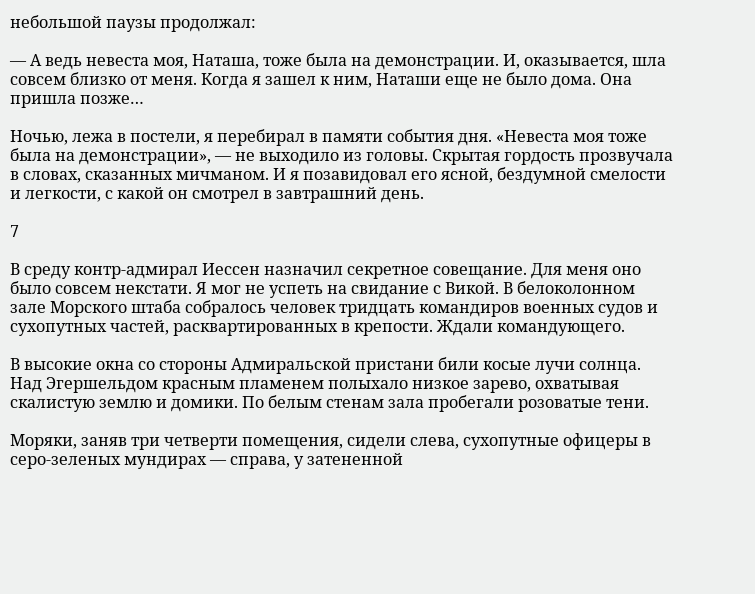небольшой паузы продолжал:

— А ведь невеста моя, Наташа, тоже была на демонстрации. И, оказывается, шла совсем близко от меня. Когда я зашел к ним, Наташи еще не было дома. Она пришла позже…

Ночью, лежа в постели, я перебирал в памяти события дня. «Невеста моя тоже была на демонстрации», — не выходило из головы. Скрытая гордость прозвучала в словах, сказанных мичманом. И я позавидовал его ясной, бездумной смелости и легкости, с какой он смотрел в завтрашний день.

7

В среду контр-адмирал Иессен назначил секретное совещание. Для меня оно было совсем некстати. Я мог не успеть на свидание с Викой. В белоколонном зале Морского штаба собралось человек тридцать командиров военных судов и сухопутных частей, расквартированных в крепости. Ждали командующего.

В высокие окна со стороны Адмиральской пристани били косые лучи солнца. Над Эгершельдом красным пламенем полыхало низкое зарево, охватывая скалистую землю и домики. По белым стенам зала пробегали розоватые тени.

Моряки, заняв три четверти помещения, сидели слева, сухопутные офицеры в серо-зеленых мундирах — справа, у затененной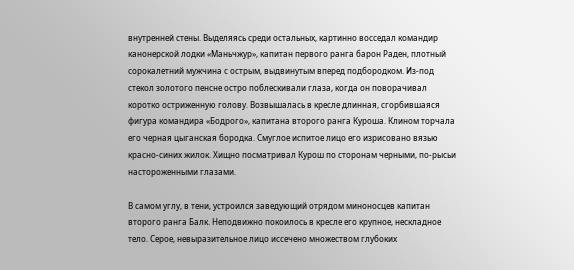внутренней стены. Выделяясь среди остальных, картинно восседал командир канонерской лодки «Маньчжур», капитан первого ранга барон Раден, плотный сорокалетний мужчина с острым, выдвинутым вперед подбородком. Из-под стекол золотого пенсне остро поблескивали глаза, когда он поворачивал коротко остриженную голову. Возвышалась в кресле длинная, сгорбившаяся фигура командира «Бодрого», капитана второго ранга Куроша. Клином торчала его черная цыганская бородка. Смуглое испитое лицо его изрисовано вязью красно-синих жилок. Хищно посматривал Курош по сторонам черными, по-рысьи настороженными глазами.

В самом углу, в тени, устроился заведующий отрядом миноносцев капитан второго ранга Балк. Неподвижно покоилось в кресле его крупное, нескладное тело. Серое, невыразительное лицо иссечено множеством глубоких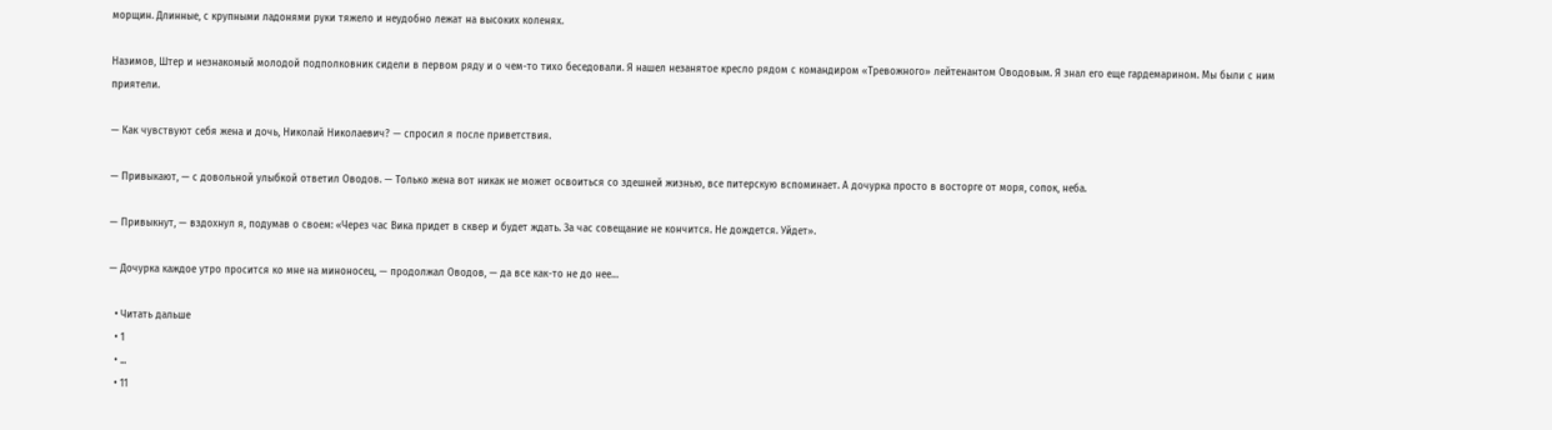морщин. Длинные, с крупными ладонями руки тяжело и неудобно лежат на высоких коленях.

Назимов, Штер и незнакомый молодой подполковник сидели в первом ряду и о чем-то тихо беседовали. Я нашел незанятое кресло рядом с командиром «Тревожного» лейтенантом Оводовым. Я знал его еще гардемарином. Мы были с ним приятели.

— Как чувствуют себя жена и дочь, Николай Николаевич? — спросил я после приветствия.

— Привыкают, — с довольной улыбкой ответил Оводов. — Только жена вот никак не может освоиться со здешней жизнью, все питерскую вспоминает. А дочурка просто в восторге от моря, сопок, неба.

— Привыкнут, — вздохнул я, подумав о своем: «Через час Вика придет в сквер и будет ждать. За час совещание не кончится. Не дождется. Уйдет».

— Дочурка каждое утро просится ко мне на миноносец, — продолжал Оводов, — да все как-то не до нее…

  • Читать дальше
  • 1
  • ...
  • 11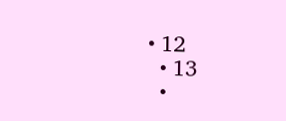• 12
  • 13
  •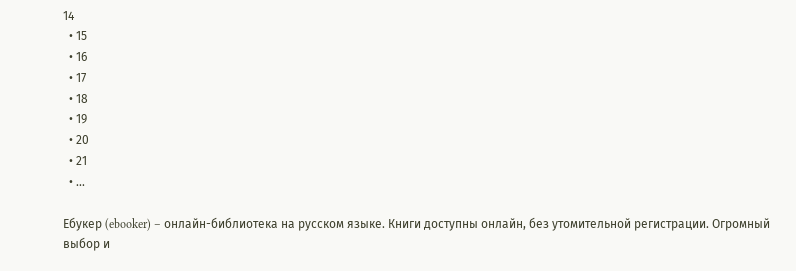14
  • 15
  • 16
  • 17
  • 18
  • 19
  • 20
  • 21
  • ...

Ебукер (ebooker) – онлайн-библиотека на русском языке. Книги доступны онлайн, без утомительной регистрации. Огромный выбор и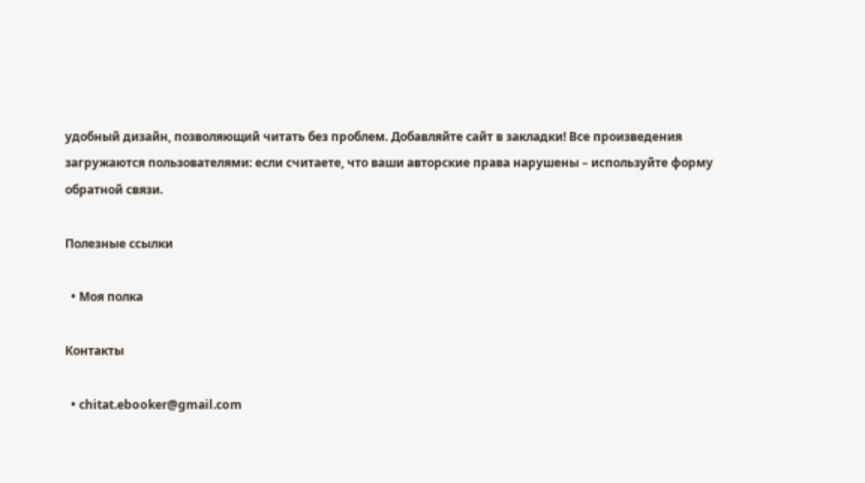удобный дизайн, позволяющий читать без проблем. Добавляйте сайт в закладки! Все произведения загружаются пользователями: если считаете, что ваши авторские права нарушены – используйте форму обратной связи.

Полезные ссылки

  • Моя полка

Контакты

  • chitat.ebooker@gmail.com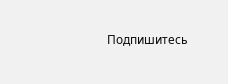Подпишитесь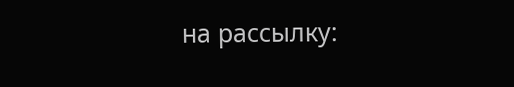на рассылку: